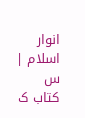انوار اسلام |
س کتاب ک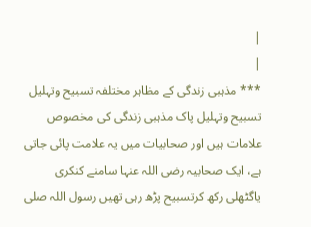|
|
*** مذہبی زندگی کے مظاہر مختلفہ تسبیح وتہلیل تسبیح وتہلیل پاک مذہبی زندگی کی مخصوص علامات ہیں اور صحابیات میں یہ علامت پائی جاتی ہے، ایک صحابیہ رضی اللہ عنہا سامنے کنکری یاگٹھلی رکھ کرتسبیح پڑھ رہی تھیں رسول اللہ صلی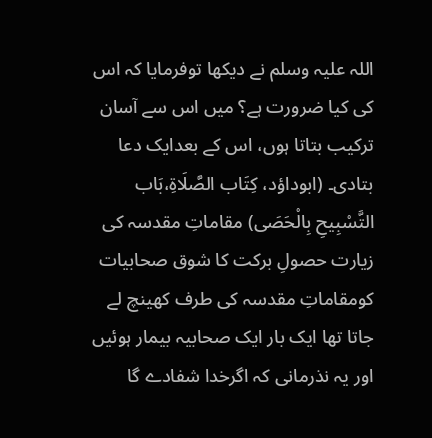اللہ علیہ وسلم نے دیکھا توفرمایا کہ اس کی کیا ضرورت ہے؟ میں اس سے آسان ترکیب بتاتا ہوں، اس کے بعدایک دعا بتادی۔ (ابوداؤد، كِتَاب الصَّلَاةِ،بَاب التَّسْبِيحِ بِالْحَصَى) مقاماتِ مقدسہ کی زیارت حصولِ برکت کا شوق صحابیات کومقاماتِ مقدسہ کی طرف کھینچ لے جاتا تھا ایک بار ایک صحابیہ بیمار ہوئیں اور یہ نذرمانی کہ اگرخدا شفادے گا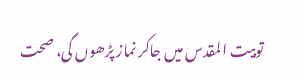توبیت المقدس میں جاکر نماز پڑھوں گی، صحت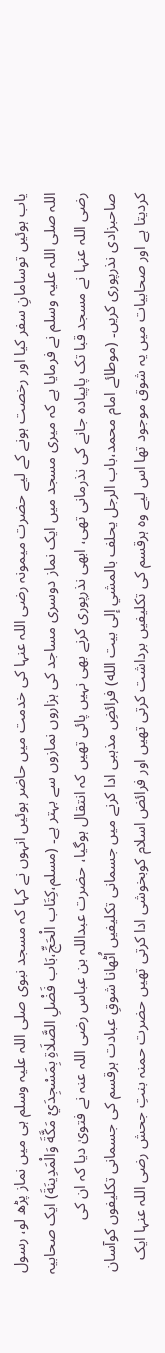یاب ہوئیں توسامانِ سفر کیا اور رخصت ہونے کے لیے حضرت میمونہ رضی اللہ عنہا کی خدمت میں حاضر ہوئیں انہوں نے کہا کہ مسجد نبوی صلی اللہ علیہ وسلم ہی میں نماز پڑھ لو، رسول اللہ صلی اللہ علیہ وسلم نے فرمایا ہے کہ میری مسجد میں ایک نماز دوسری مساجد کی ہزاروں نمازوں سے بہتر ہے۔ (مسلم،كِتَاب الْحَجِّ،بَاب فَضْلِ الصَّلَاةِ بِمَسْجِدَيْ مَكَّةَ وَالْمَدِينَةَ) ایک صحابیہ رضی اللہ عنہا نے مسجد قبا تک پاپیادہ جانے کی نذرمانی تھی، ابھی نذرپوری کرنے بھی نہیں پائی تھیں کہ انتقال ہوگیا، حضرت عبداللہ بن عباس رضی اللہ عنہ نے فتویٰ دیا کہ ان کی صاحبزادی نذرپوری کریں۔ (موطائے امام محمد،باب الرجل يحلف بالمشي إلى بيت الله) فرائضِ مذہبی ادا کرنے میں جسمانی تکلیفیں اُٹھانا شوقِ عبادت ہرقسم کی جسمانی تکلیفوں کوآسان کردیتا ہے اور صحابیات میں یہ شوق موجود تھا اس لیے وہ ہرقسم کی تکلیفیں برداشت کرتی تھیں اور فرائض اسلام کوبخوشی ادا کرتی تھیں حضرت حمنہ بنتِ جحش رضی اللہ عنہا ایک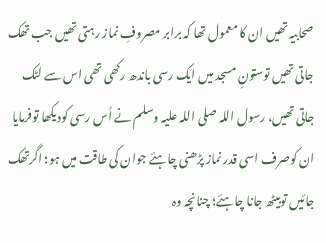صحابیہ تھیں ان کا معمول تھا کہ برابر مصروفِ نماز رہتی تھیں جب تھک جاتی تھیں توستونِ مسجد میں ایک رسی باندھ رکھی تھی اس سے لٹک جاتی تھیں، رسول اللہ صلی اللہ علیہ وسلم نے اُس رسی کودیکھا توفرمایا ان کوصرف اسی قدر نماز پڑھنی چاہئے جوان کی طاقت میں ہو؛ اگرتھک جائیں توبیٹھ جانا چاہئے؛ چنانچہ وہ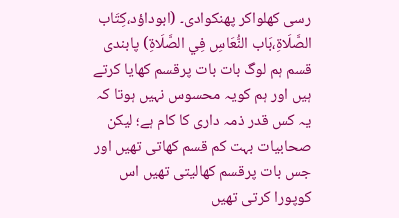رسی کھلواکر پھنکوادی۔ (ابوداؤد،كِتَاب الصَّلَاةِ،بَاب النُّعَاسِ فِي الصَّلَاةِ) پابندی قسم ہم لوگ بات بات پرقسم کھایا کرتے ہیں اور ہم کویہ محسوس نہیں ہوتا کہ یہ کس قدر ذمہ داری کا کام ہے؛ لیکن صحابیات بہت کم قسم کھاتی تھیں اور جس بات پرقسم کھالیتی تھیں اس کوپورا کرتی تھیں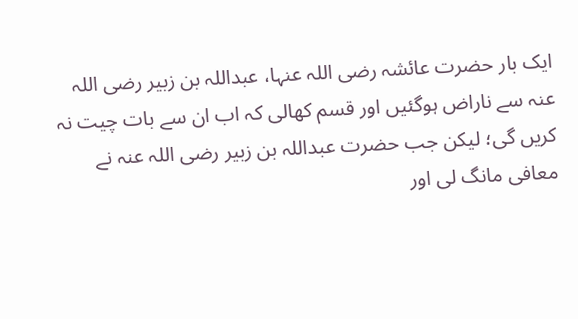ایک بار حضرت عائشہ رضی اللہ عنہا، عبداللہ بن زبیر رضی اللہ عنہ سے ناراض ہوگئیں اور قسم کھالی کہ اب ان سے بات چیت نہ کریں گی؛ لیکن جب حضرت عبداللہ بن زبیر رضی اللہ عنہ نے معافی مانگ لی اور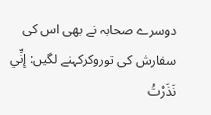دوسرے صحابہ نے بھی اس کی سفارش کی توروکرکہنے لگیں: إِنِّي نَذَرْتُ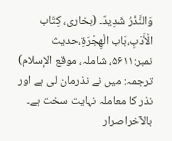وَالنَّذْرُ شَدِيدٌ۔ (بخاری، كِتَاب الْأَدَبِ،بَاب الْهِجْرَةِ،حدیث نمبر:۵۶۱۱، شاملہ، موقع الإسلام) ترجمہ: میں نے نذرمان لی ہے اور نذر کا معاملہ نہایت سخت ہے۔ بالآخراصرار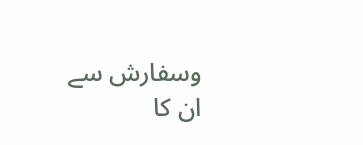وسفارش سے ان کا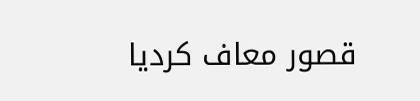قصور معاف کردیا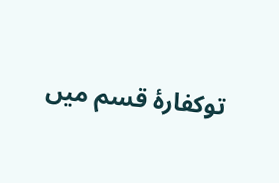توکفارۂ قسم میں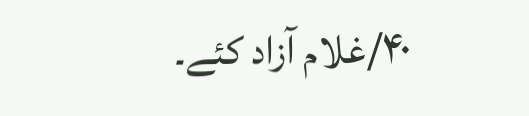۴۰/غلام آزاد کئے۔